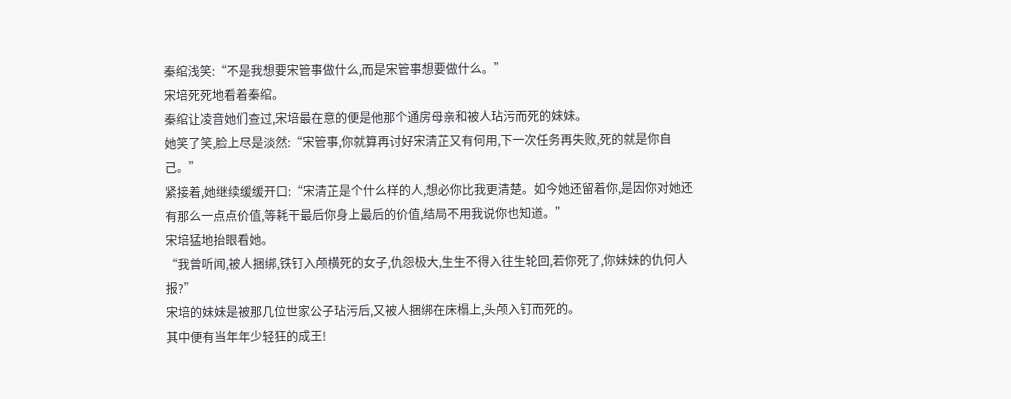秦绾浅笑:“不是我想要宋管事做什么,而是宋管事想要做什么。”
宋培死死地看着秦绾。
秦绾让凌音她们查过,宋培最在意的便是他那个通房母亲和被人玷污而死的妹妹。
她笑了笑,脸上尽是淡然:“宋管事,你就算再讨好宋清芷又有何用,下一次任务再失败,死的就是你自己。”
紧接着,她继续缓缓开口:“宋清芷是个什么样的人,想必你比我更清楚。如今她还留着你,是因你对她还有那么一点点价值,等耗干最后你身上最后的价值,结局不用我说你也知道。”
宋培猛地抬眼看她。
“我曾听闻,被人捆绑,铁钉入颅横死的女子,仇怨极大,生生不得入往生轮回,若你死了,你妹妹的仇何人报?”
宋培的妹妹是被那几位世家公子玷污后,又被人捆绑在床榻上,头颅入钉而死的。
其中便有当年年少轻狂的成王!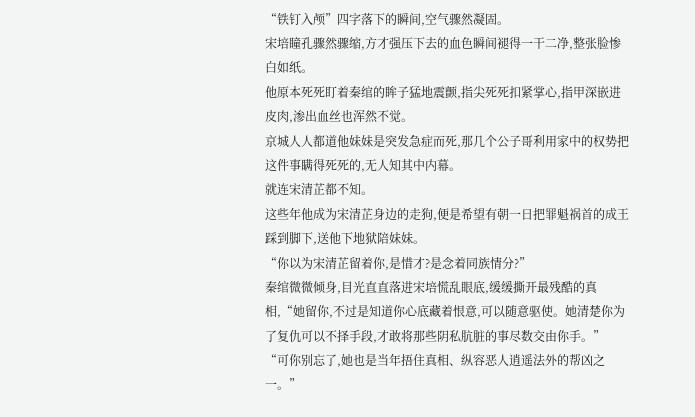“铁钉入颅”四字落下的瞬间,空气骤然凝固。
宋培瞳孔骤然骤缩,方才强压下去的血色瞬间褪得一干二净,整张脸惨白如纸。
他原本死死盯着秦绾的眸子猛地震颤,指尖死死扣紧掌心,指甲深嵌进皮肉,渗出血丝也浑然不觉。
京城人人都道他妹妹是突发急症而死,那几个公子哥利用家中的权势把这件事瞒得死死的,无人知其中内幕。
就连宋清芷都不知。
这些年他成为宋清芷身边的走狗,便是希望有朝一日把罪魁祸首的成王踩到脚下,送他下地狱陪妹妹。
“你以为宋清芷留着你,是惜才?是念着同族情分?”
秦绾微微倾身,目光直直落进宋培慌乱眼底,缓缓撕开最残酷的真相,“她留你,不过是知道你心底藏着恨意,可以随意驱使。她清楚你为了复仇可以不择手段,才敢将那些阴私肮脏的事尽数交由你手。”
“可你别忘了,她也是当年捂住真相、纵容恶人逍遥法外的帮凶之一。”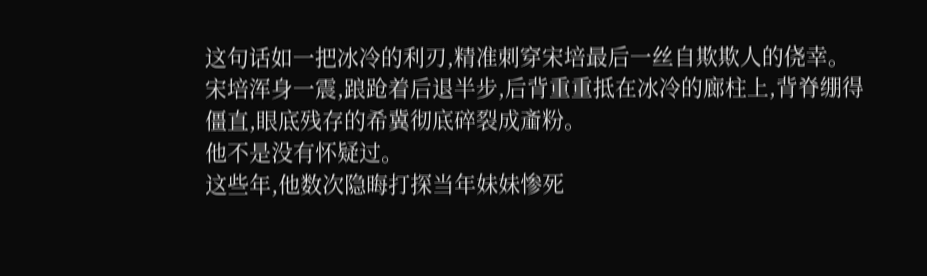这句话如一把冰冷的利刃,精准刺穿宋培最后一丝自欺欺人的侥幸。
宋培浑身一震,踉跄着后退半步,后背重重抵在冰冷的廊柱上,背脊绷得僵直,眼底残存的希冀彻底碎裂成齑粉。
他不是没有怀疑过。
这些年,他数次隐晦打探当年妹妹惨死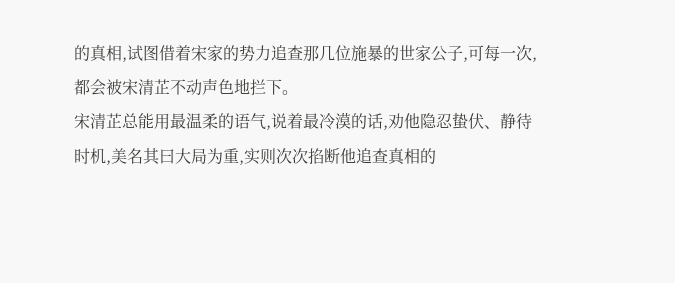的真相,试图借着宋家的势力追查那几位施暴的世家公子,可每一次,都会被宋清芷不动声色地拦下。
宋清芷总能用最温柔的语气,说着最冷漠的话,劝他隐忍蛰伏、静待时机,美名其曰大局为重,实则次次掐断他追查真相的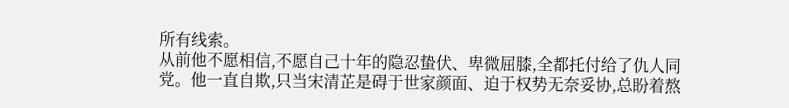所有线索。
从前他不愿相信,不愿自己十年的隐忍蛰伏、卑微屈膝,全都托付给了仇人同党。他一直自欺,只当宋清芷是碍于世家颜面、迫于权势无奈妥协,总盼着熬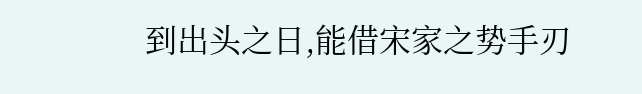到出头之日,能借宋家之势手刃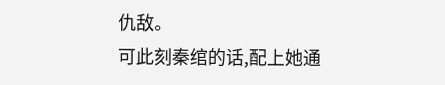仇敌。
可此刻秦绾的话,配上她通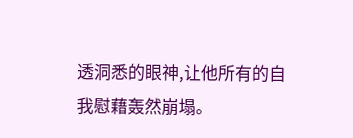透洞悉的眼神,让他所有的自我慰藉轰然崩塌。